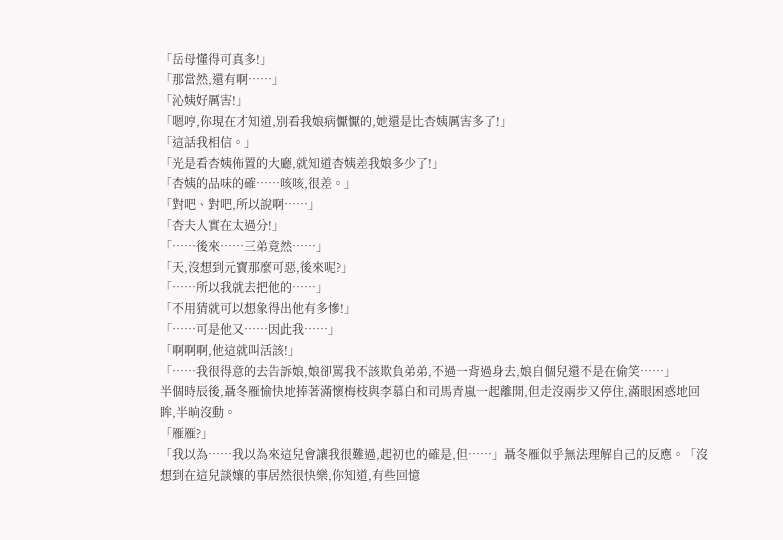「岳母懂得可真多!」
「那當然,還有啊……」
「沁姨好厲害!」
「嗯哼,你現在才知道,別看我娘病懨懨的,她還是比杏姨厲害多了!」
「這話我相信。」
「光是看杏姨佈置的大廳,就知道杏姨差我娘多少了!」
「杏姨的品味的確……咳咳,很差。」
「對吧、對吧,所以說啊……」
「杏夫人實在太過分!」
「……後來……三弟竟然……」
「天,沒想到元寶那麼可惡,後來呢?」
「……所以我就去把他的……」
「不用猜就可以想象得出他有多慘!」
「……可是他又……因此我……」
「啊啊啊,他這就叫活該!」
「……我很得意的去告訴娘,娘卻罵我不該欺負弟弟,不過一背過身去,娘自個兒還不是在偷笑……」
半個時辰後,聶冬雁愉快地捧著滿懷梅枝與李慕白和司馬青嵐一起離開,但走沒兩步又停住,滿眼困惑地回眸,半晌沒動。
「雁雁?」
「我以為……我以為來這兒會讓我很難過,起初也的確是,但……」聶冬雁似乎無法理解自己的反應。「沒想到在這兒談孃的事居然很快樂,你知道,有些回憶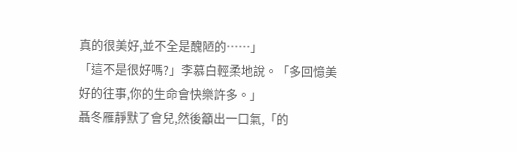真的很美好,並不全是醜陋的……」
「這不是很好嗎?」李慕白輕柔地說。「多回憶美好的往事,你的生命會快樂許多。」
聶冬雁靜默了會兒,然後籲出一口氣,「的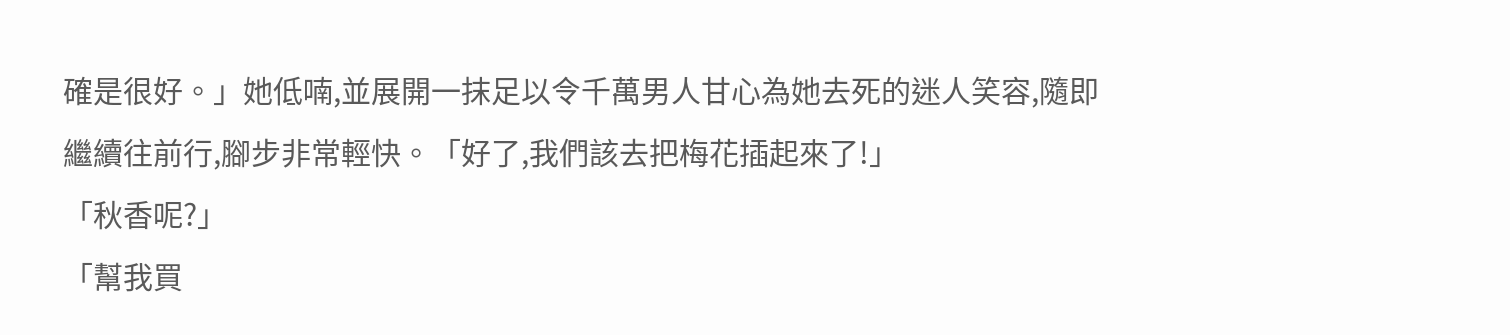確是很好。」她低喃,並展開一抹足以令千萬男人甘心為她去死的迷人笑容,隨即繼續往前行,腳步非常輕快。「好了,我們該去把梅花插起來了!」
「秋香呢?」
「幫我買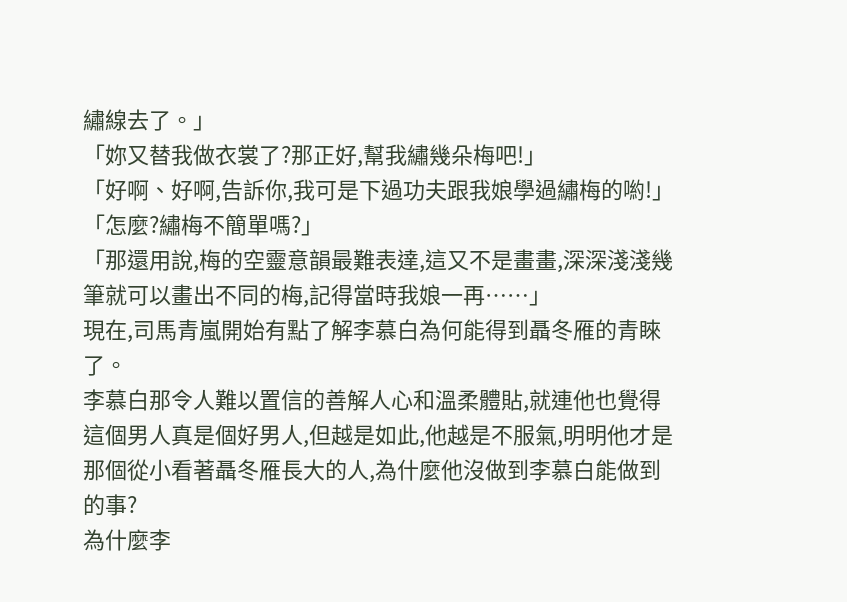繡線去了。」
「妳又替我做衣裳了?那正好,幫我繡幾朵梅吧!」
「好啊、好啊,告訴你,我可是下過功夫跟我娘學過繡梅的喲!」
「怎麼?繡梅不簡單嗎?」
「那還用說,梅的空靈意韻最難表達,這又不是畫畫,深深淺淺幾筆就可以畫出不同的梅,記得當時我娘一再……」
現在,司馬青嵐開始有點了解李慕白為何能得到聶冬雁的青睞了。
李慕白那令人難以置信的善解人心和溫柔體貼,就連他也覺得這個男人真是個好男人,但越是如此,他越是不服氣,明明他才是那個從小看著聶冬雁長大的人,為什麼他沒做到李慕白能做到的事?
為什麼李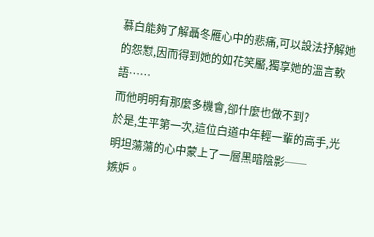慕白能夠了解聶冬雁心中的悲痛,可以設法抒解她的怨懟,因而得到她的如花笑靨,獨享她的溫言軟語……
而他明明有那麼多機會,卻什麼也做不到?
於是,生平第一次,這位白道中年輕一輩的高手,光明坦蕩蕩的心中蒙上了一層黑暗陰影──
嫉妒。